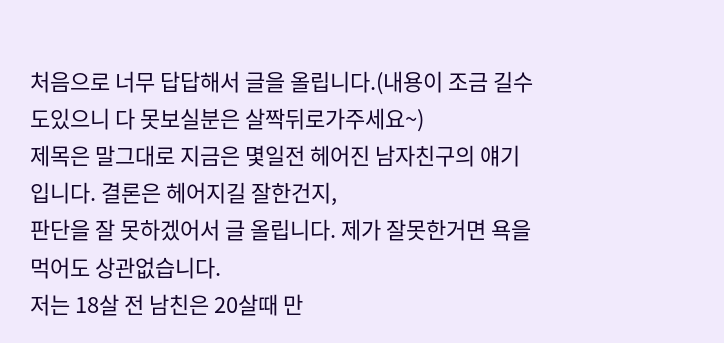처음으로 너무 답답해서 글을 올립니다.(내용이 조금 길수도있으니 다 못보실분은 살짝뒤로가주세요~)
제목은 말그대로 지금은 몇일전 헤어진 남자친구의 얘기입니다. 결론은 헤어지길 잘한건지,
판단을 잘 못하겠어서 글 올립니다. 제가 잘못한거면 욕을 먹어도 상관없습니다.
저는 18살 전 남친은 20살때 만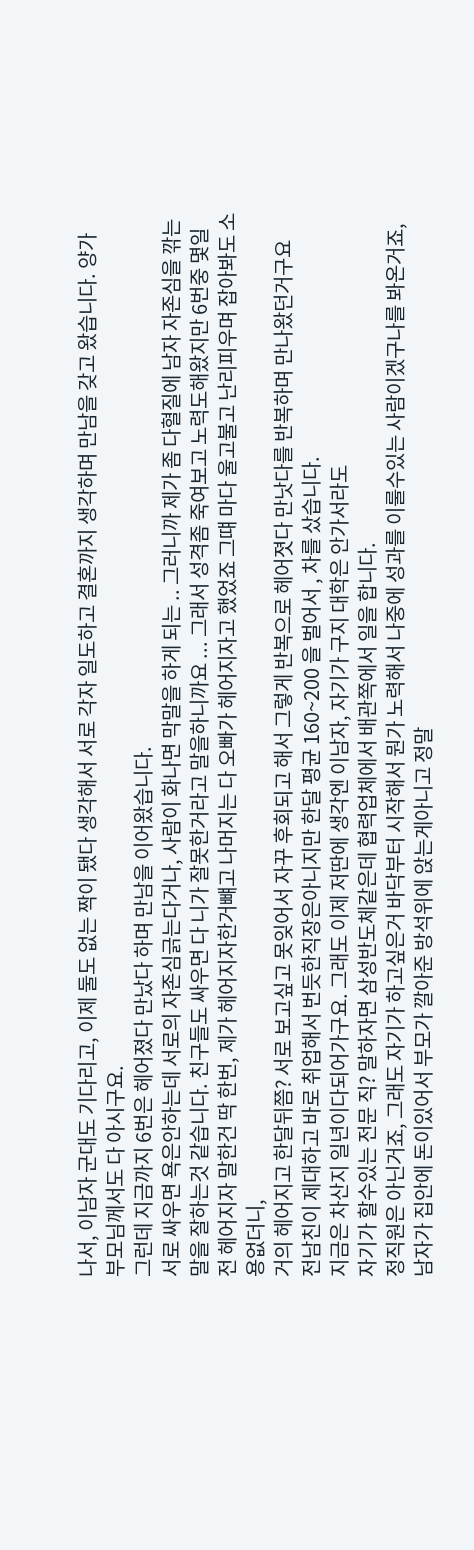나서, 이남자 군대도 기다리고, 이제 둘도 없는 짝이 됐다 생각해서 서로 각자 일도하고 결혼까지 생각하며 만남을 갖고 왔습니다. 양가 부모님께서도 다 아시구요.
그런데 지금까지 6번은 헤어졌다 만났다 하며 만남을 이어왔습니다.
서로 싸우면 욕은안하는데 서로의 자존심긁는다거나, 사람이 화나면 막말을 하게 되는 .. 그러니까 제가 좀 다혈질에 남자 자존심을 깎는말을 잘하는것 같습니다. 친구들도 싸우면 다 니가 잘못한거라고 말을하니까요 ... 그래서 성격좀 죽여보고 노력도해왔지만 6번중 몇일전 헤어지자 말한건 딱 한번, 제가 헤어지자한거뺴고 나머지는 다 오빠가 헤어지자고 했었죠 그떄 마다 울고불고 난리피우며 잡아봐도 소용없더니,
거의 헤어지고 한달뒤쯤? 서로 보고싶고 못잊어서 자꾸 후회되고 해서 그렇게 반복으로 헤어졋다 만낫다를 반복하며 만나왔던거구요
전남친이 제대하고 바로 취업해서 번듯한직장은아니지만 한달 평균 160~200 을 벌어서 , 차를 샀습니다.
지금은 차산지 일년이다되어가구요. 그래도 이제 저딴에 생각엔 이남자, 자기가 구지 대학은 안가서라도
자기가 할수있는 전문 직? 말하자면 삼성반도체같은데 협력업체에서 배관쪽에서 일을 합니다.
정직원은 아닌거죠, 그래도 자기가 하고싶은거 바닥부터 시작해서 뭔가 노력해서 나중에 성과를 이룰수있는 사람이겠구나를 봐온거죠, 남자가 집안에 돈이있어서 부모가 깔아준 방석위에 앉는게아니고 정말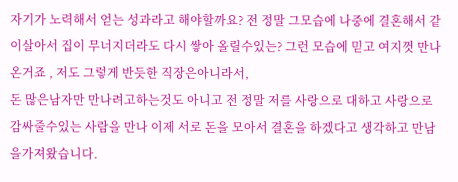자기가 노력해서 얻는 성과라고 해야할까요? 전 정말 그모습에 나중에 결혼해서 같이살아서 집이 무너지더라도 다시 쌓아 올릴수있는? 그런 모습에 믿고 여지껏 만나온거죠 , 저도 그렇게 반듯한 직장은아니라서,
돈 많은남자만 만나려고하는것도 아니고 전 정말 저를 사랑으로 대하고 사랑으로 감싸줄수있는 사람을 만나 이제 서로 돈을 모아서 결혼을 하겠다고 생각하고 만남을가져왔습니다.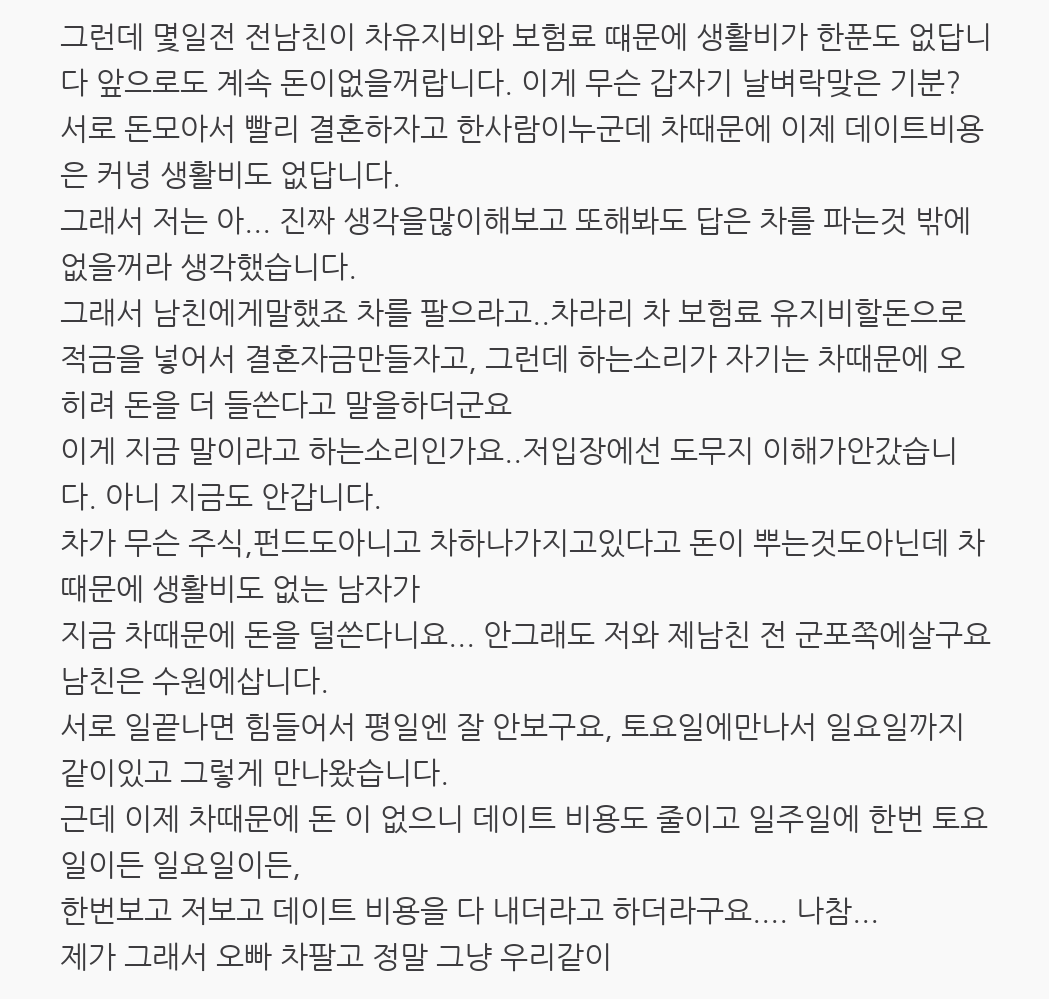그런데 몇일전 전남친이 차유지비와 보험료 떄문에 생활비가 한푼도 없답니다 앞으로도 계속 돈이없을꺼랍니다. 이게 무슨 갑자기 날벼락맞은 기분?
서로 돈모아서 빨리 결혼하자고 한사람이누군데 차때문에 이제 데이트비용은 커녕 생활비도 없답니다.
그래서 저는 아... 진짜 생각을많이해보고 또해봐도 답은 차를 파는것 밖에없을꺼라 생각했습니다.
그래서 남친에게말했죠 차를 팔으라고..차라리 차 보험료 유지비할돈으로 적금을 넣어서 결혼자금만들자고, 그런데 하는소리가 자기는 차때문에 오히려 돈을 더 들쓴다고 말을하더군요
이게 지금 말이라고 하는소리인가요..저입장에선 도무지 이해가안갔습니다. 아니 지금도 안갑니다.
차가 무슨 주식,펀드도아니고 차하나가지고있다고 돈이 뿌는것도아닌데 차때문에 생활비도 없는 남자가
지금 차때문에 돈을 덜쓴다니요... 안그래도 저와 제남친 전 군포쪽에살구요 남친은 수원에삽니다.
서로 일끝나면 힘들어서 평일엔 잘 안보구요, 토요일에만나서 일요일까지 같이있고 그렇게 만나왔습니다.
근데 이제 차때문에 돈 이 없으니 데이트 비용도 줄이고 일주일에 한번 토요일이든 일요일이든,
한번보고 저보고 데이트 비용을 다 내더라고 하더라구요.... 나참...
제가 그래서 오빠 차팔고 정말 그냥 우리같이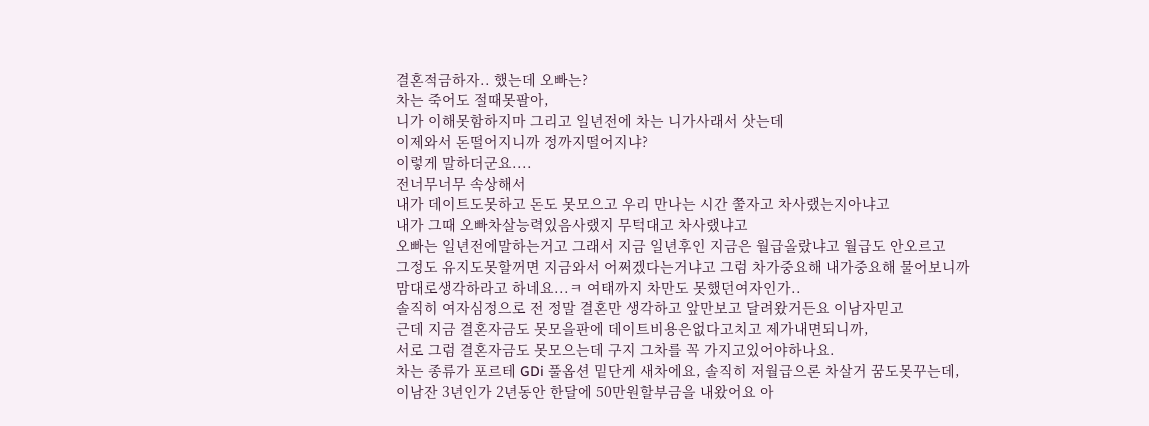결혼적금하자.. 했는데 오빠는?
차는 죽어도 절때못팔아,
니가 이해못함하지마 그리고 일년전에 차는 니가사래서 삿는데
이제와서 돈떨어지니까 정까지떨어지냐?
이렇게 말하더군요....
전너무너무 속상해서
내가 데이트도못하고 돈도 못모으고 우리 만나는 시간 쭐자고 차사랬는지아냐고
내가 그때 오빠차살능력있음사랬지 무턱대고 차사랬냐고
오빠는 일년전에말하는거고 그래서 지금 일년후인 지금은 월급올랐냐고 월급도 안오르고
그정도 유지도못할꺼면 지금와서 어쩌겠다는거냐고 그럼 차가중요해 내가중요해 물어보니까
맘대로생각하라고 하네요...ㅋ 여태까지 차만도 못했던여자인가..
솔직히 여자심정으로 전 정말 결혼만 생각하고 앞만보고 달려왔거든요 이남자믿고
근데 지금 결혼자금도 못모을판에 데이트비용은없다고치고 제가내면되니까,
서로 그럼 결혼자금도 못모으는데 구지 그차를 꼭 가지고있어야하나요.
차는 종류가 포르테 GDi 풀옵션 밑단게 새차에요, 솔직히 저월급으론 차살거 꿈도못꾸는데,
이남잔 3년인가 2년동안 한달에 50만원할부금을 내왔어요 아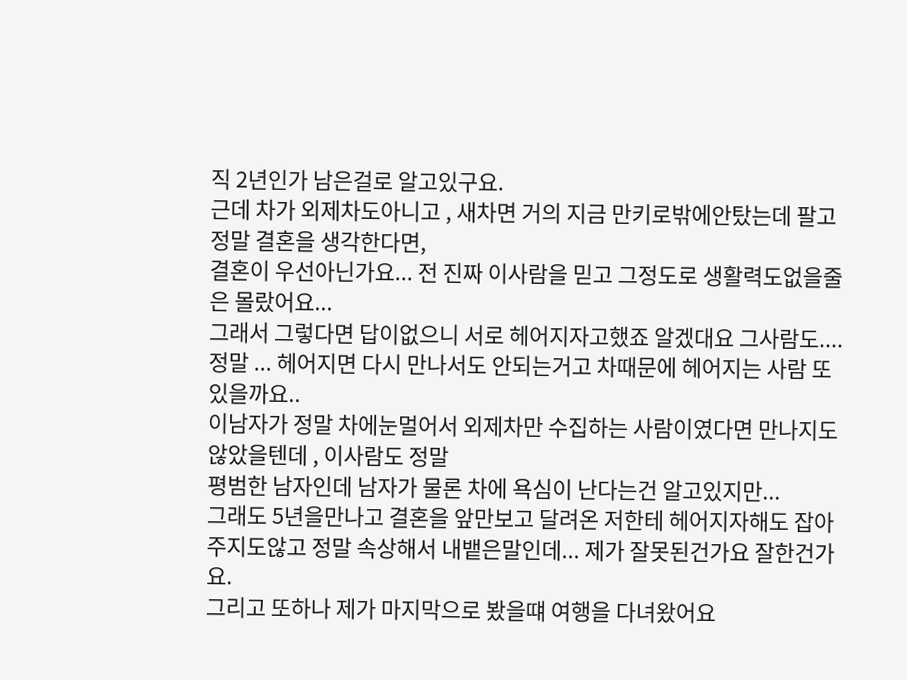직 2년인가 남은걸로 알고있구요.
근데 차가 외제차도아니고 , 새차면 거의 지금 만키로밖에안탔는데 팔고 정말 결혼을 생각한다면,
결혼이 우선아닌가요... 전 진짜 이사람을 믿고 그정도로 생활력도없을줄은 몰랐어요...
그래서 그렇다면 답이없으니 서로 헤어지자고했죠 알겠대요 그사람도....
정말 ... 헤어지면 다시 만나서도 안되는거고 차때문에 헤어지는 사람 또있을까요..
이남자가 정말 차에눈멀어서 외제차만 수집하는 사람이였다면 만나지도않았을텐데 , 이사람도 정말
평범한 남자인데 남자가 물론 차에 욕심이 난다는건 알고있지만...
그래도 5년을만나고 결혼을 앞만보고 달려온 저한테 헤어지자해도 잡아주지도않고 정말 속상해서 내뱉은말인데... 제가 잘못된건가요 잘한건가요.
그리고 또하나 제가 마지막으로 봤을떄 여행을 다녀왔어요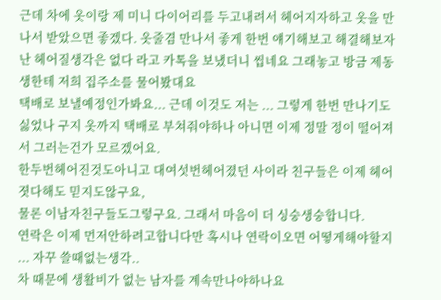근데 차에 옷이랑 제 미니 다이어리를 두고내려서 헤어지자하고 옷을 만나서 받았으면 좋겠다. 옷줄겸 만나서 좋게 한번 얘기해보고 해결해보자
난 헤어질생각은 없다 라고 카톡을 보냈더니 씹네요 그래놓고 방금 제동생한테 저희 집주소를 물어봤대요
택배로 보낼예정인가봐요... 근데 이것도 저는 ... 그렇게 한번 만나기도 싫었나 구지 옷까지 택배로 부쳐줘야하나 아니면 이제 정말 정이 떨어져서 그러는건가 모르겠어요.
한두번헤어진것도아니고 대여섯번헤어졌던 사이라 친구들은 이제 헤어졋다해도 믿지도않구요,
물론 이남자친구들도그렇구요. 그래서 마음이 더 싱숭생숭합니다.
연락은 이제 먼저안하려고합니다만 혹시나 연락이오면 어떻게해야할지 ... 자꾸 쓸때없는생각..
차 때문에 생활비가 없는 남자를 계속만나야하나요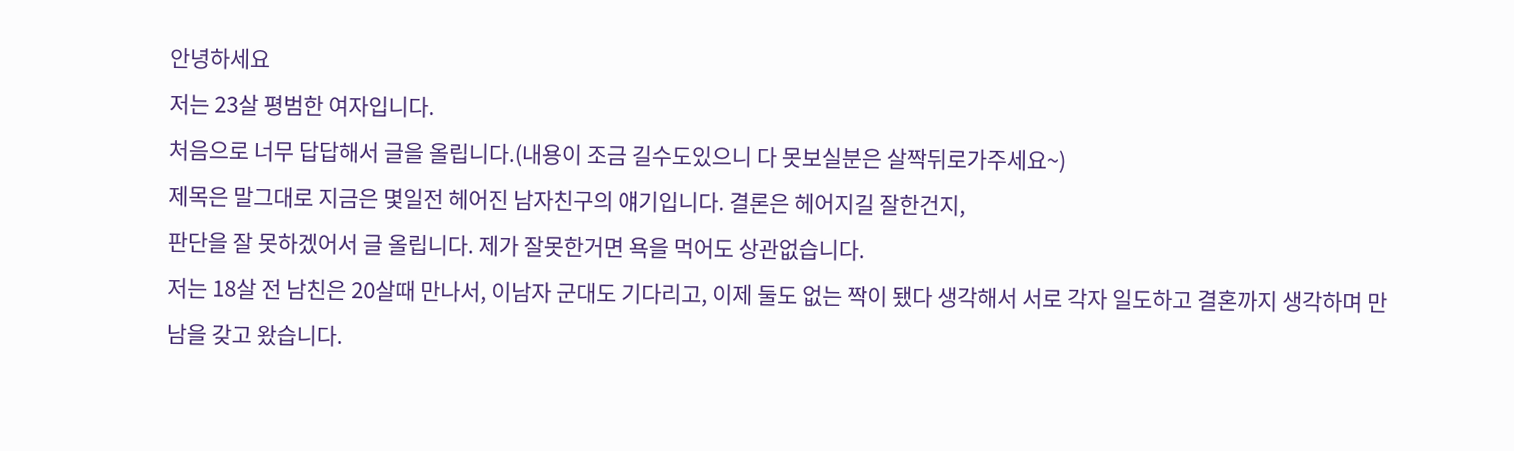안녕하세요
저는 23살 평범한 여자입니다.
처음으로 너무 답답해서 글을 올립니다.(내용이 조금 길수도있으니 다 못보실분은 살짝뒤로가주세요~)
제목은 말그대로 지금은 몇일전 헤어진 남자친구의 얘기입니다. 결론은 헤어지길 잘한건지,
판단을 잘 못하겠어서 글 올립니다. 제가 잘못한거면 욕을 먹어도 상관없습니다.
저는 18살 전 남친은 20살때 만나서, 이남자 군대도 기다리고, 이제 둘도 없는 짝이 됐다 생각해서 서로 각자 일도하고 결혼까지 생각하며 만남을 갖고 왔습니다.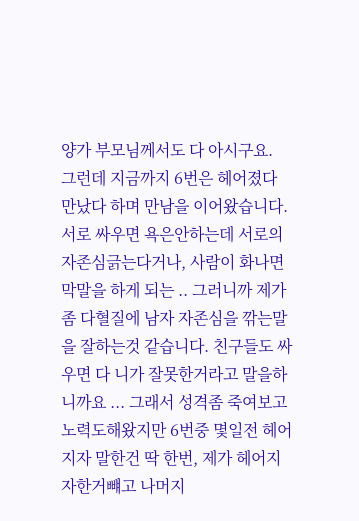양가 부모님께서도 다 아시구요.
그런데 지금까지 6번은 헤어졌다 만났다 하며 만남을 이어왔습니다.
서로 싸우면 욕은안하는데 서로의 자존심긁는다거나, 사람이 화나면 막말을 하게 되는 .. 그러니까 제가 좀 다혈질에 남자 자존심을 깎는말을 잘하는것 같습니다. 친구들도 싸우면 다 니가 잘못한거라고 말을하니까요 ... 그래서 성격좀 죽여보고 노력도해왔지만 6번중 몇일전 헤어지자 말한건 딱 한번, 제가 헤어지자한거뺴고 나머지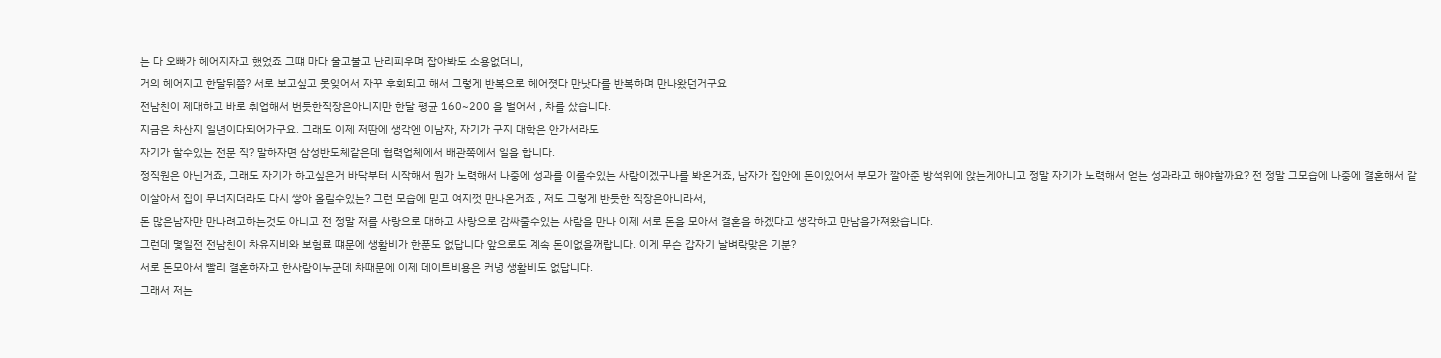는 다 오빠가 헤어지자고 했었죠 그떄 마다 울고불고 난리피우며 잡아봐도 소용없더니,
거의 헤어지고 한달뒤쯤? 서로 보고싶고 못잊어서 자꾸 후회되고 해서 그렇게 반복으로 헤어졋다 만낫다를 반복하며 만나왔던거구요
전남친이 제대하고 바로 취업해서 번듯한직장은아니지만 한달 평균 160~200 을 벌어서 , 차를 샀습니다.
지금은 차산지 일년이다되어가구요. 그래도 이제 저딴에 생각엔 이남자, 자기가 구지 대학은 안가서라도
자기가 할수있는 전문 직? 말하자면 삼성반도체같은데 협력업체에서 배관쪽에서 일을 합니다.
정직원은 아닌거죠, 그래도 자기가 하고싶은거 바닥부터 시작해서 뭔가 노력해서 나중에 성과를 이룰수있는 사람이겠구나를 봐온거죠, 남자가 집안에 돈이있어서 부모가 깔아준 방석위에 앉는게아니고 정말 자기가 노력해서 얻는 성과라고 해야할까요? 전 정말 그모습에 나중에 결혼해서 같이살아서 집이 무너지더라도 다시 쌓아 올릴수있는? 그런 모습에 믿고 여지껏 만나온거죠 , 저도 그렇게 반듯한 직장은아니라서,
돈 많은남자만 만나려고하는것도 아니고 전 정말 저를 사랑으로 대하고 사랑으로 감싸줄수있는 사람을 만나 이제 서로 돈을 모아서 결혼을 하겠다고 생각하고 만남을가져왔습니다.
그런데 몇일전 전남친이 차유지비와 보험료 떄문에 생활비가 한푼도 없답니다 앞으로도 계속 돈이없을꺼랍니다. 이게 무슨 갑자기 날벼락맞은 기분?
서로 돈모아서 빨리 결혼하자고 한사람이누군데 차때문에 이제 데이트비용은 커녕 생활비도 없답니다.
그래서 저는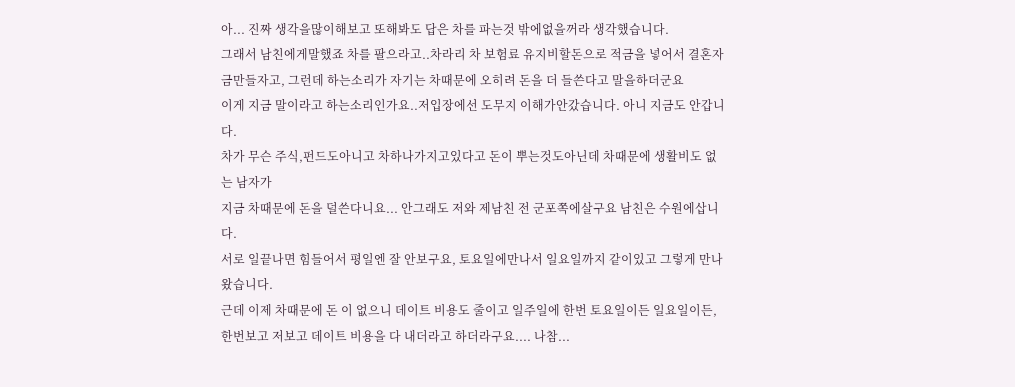아... 진짜 생각을많이해보고 또해봐도 답은 차를 파는것 밖에없을꺼라 생각했습니다.
그래서 남친에게말했죠 차를 팔으라고..차라리 차 보험료 유지비할돈으로 적금을 넣어서 결혼자금만들자고, 그런데 하는소리가 자기는 차때문에 오히려 돈을 더 들쓴다고 말을하더군요
이게 지금 말이라고 하는소리인가요..저입장에선 도무지 이해가안갔습니다. 아니 지금도 안갑니다.
차가 무슨 주식,펀드도아니고 차하나가지고있다고 돈이 뿌는것도아닌데 차때문에 생활비도 없는 남자가
지금 차때문에 돈을 덜쓴다니요... 안그래도 저와 제남친 전 군포쪽에살구요 남친은 수원에삽니다.
서로 일끝나면 힘들어서 평일엔 잘 안보구요, 토요일에만나서 일요일까지 같이있고 그렇게 만나왔습니다.
근데 이제 차때문에 돈 이 없으니 데이트 비용도 줄이고 일주일에 한번 토요일이든 일요일이든,
한번보고 저보고 데이트 비용을 다 내더라고 하더라구요.... 나참...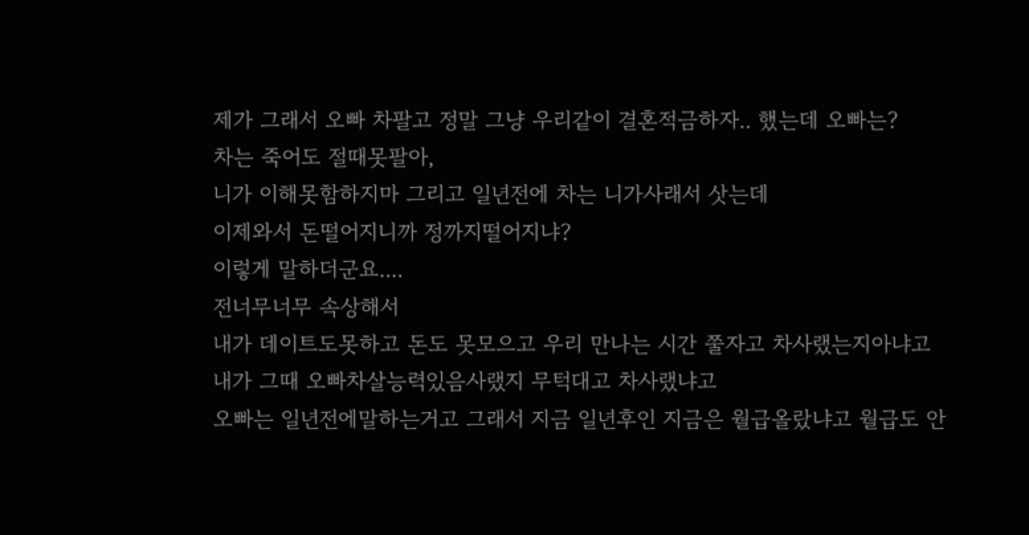제가 그래서 오빠 차팔고 정말 그냥 우리같이 결혼적금하자.. 했는데 오빠는?
차는 죽어도 절때못팔아,
니가 이해못함하지마 그리고 일년전에 차는 니가사래서 삿는데
이제와서 돈떨어지니까 정까지떨어지냐?
이렇게 말하더군요....
전너무너무 속상해서
내가 데이트도못하고 돈도 못모으고 우리 만나는 시간 쭐자고 차사랬는지아냐고
내가 그때 오빠차살능력있음사랬지 무턱대고 차사랬냐고
오빠는 일년전에말하는거고 그래서 지금 일년후인 지금은 월급올랐냐고 월급도 안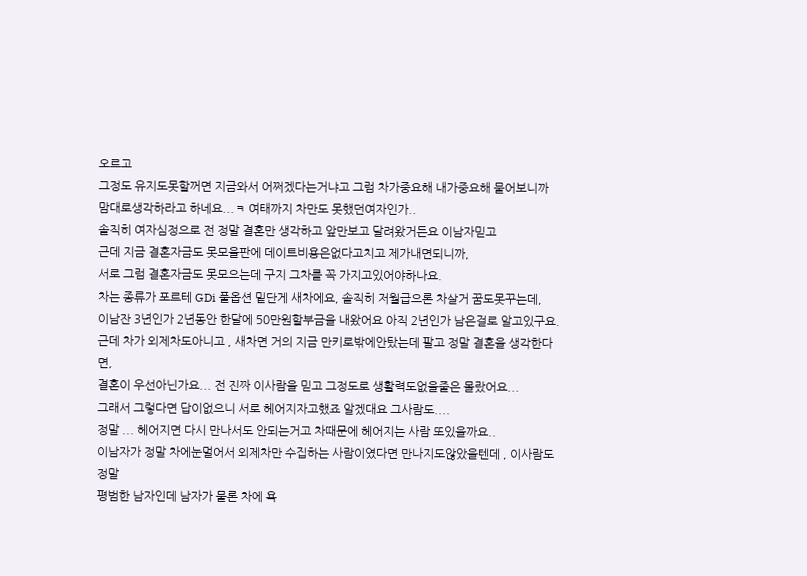오르고
그정도 유지도못할꺼면 지금와서 어쩌겠다는거냐고 그럼 차가중요해 내가중요해 물어보니까
맘대로생각하라고 하네요...ㅋ 여태까지 차만도 못했던여자인가..
솔직히 여자심정으로 전 정말 결혼만 생각하고 앞만보고 달려왔거든요 이남자믿고
근데 지금 결혼자금도 못모을판에 데이트비용은없다고치고 제가내면되니까,
서로 그럼 결혼자금도 못모으는데 구지 그차를 꼭 가지고있어야하나요.
차는 종류가 포르테 GDi 풀옵션 밑단게 새차에요, 솔직히 저월급으론 차살거 꿈도못꾸는데,
이남잔 3년인가 2년동안 한달에 50만원할부금을 내왔어요 아직 2년인가 남은걸로 알고있구요.
근데 차가 외제차도아니고 , 새차면 거의 지금 만키로밖에안탔는데 팔고 정말 결혼을 생각한다면,
결혼이 우선아닌가요... 전 진짜 이사람을 믿고 그정도로 생활력도없을줄은 몰랐어요...
그래서 그렇다면 답이없으니 서로 헤어지자고했죠 알겠대요 그사람도....
정말 ... 헤어지면 다시 만나서도 안되는거고 차때문에 헤어지는 사람 또있을까요..
이남자가 정말 차에눈멀어서 외제차만 수집하는 사람이였다면 만나지도않았을텐데 , 이사람도 정말
평범한 남자인데 남자가 물론 차에 욕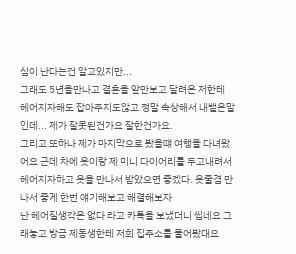심이 난다는건 알고있지만...
그래도 5년을만나고 결혼을 앞만보고 달려온 저한테 헤어지자해도 잡아주지도않고 정말 속상해서 내뱉은말인데... 제가 잘못된건가요 잘한건가요.
그리고 또하나 제가 마지막으로 봤을떄 여행을 다녀왔어요 근데 차에 옷이랑 제 미니 다이어리를 두고내려서 헤어지자하고 옷을 만나서 받았으면 좋겠다. 옷줄겸 만나서 좋게 한번 얘기해보고 해결해보자
난 헤어질생각은 없다 라고 카톡을 보냈더니 씹네요 그래놓고 방금 제동생한테 저희 집주소를 물어봤대요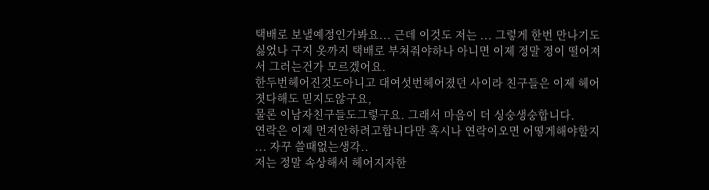택배로 보낼예정인가봐요... 근데 이것도 저는 ... 그렇게 한번 만나기도 싫었나 구지 옷까지 택배로 부쳐줘야하나 아니면 이제 정말 정이 떨어져서 그러는건가 모르겠어요.
한두번헤어진것도아니고 대여섯번헤어졌던 사이라 친구들은 이제 헤어졋다해도 믿지도않구요,
물론 이남자친구들도그렇구요. 그래서 마음이 더 싱숭생숭합니다.
연락은 이제 먼저안하려고합니다만 혹시나 연락이오면 어떻게해야할지 ... 자꾸 쓸때없는생각..
저는 정말 속상해서 헤어지자한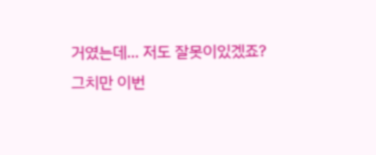거였는데... 저도 잘못이있겠죠?
그치만 이번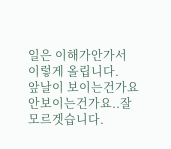일은 이해가안가서 이렇게 올립니다.
앞날이 보이는건가요 안보이는건가요..잘모르겟습니다.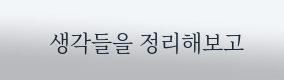생각들을 정리해보고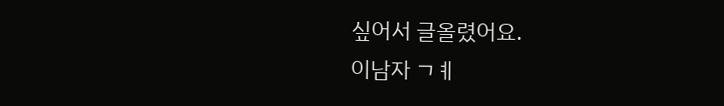싶어서 글올렸어요.
이남자 ㄱㅖ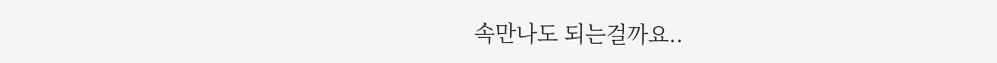속만나도 되는걸까요..